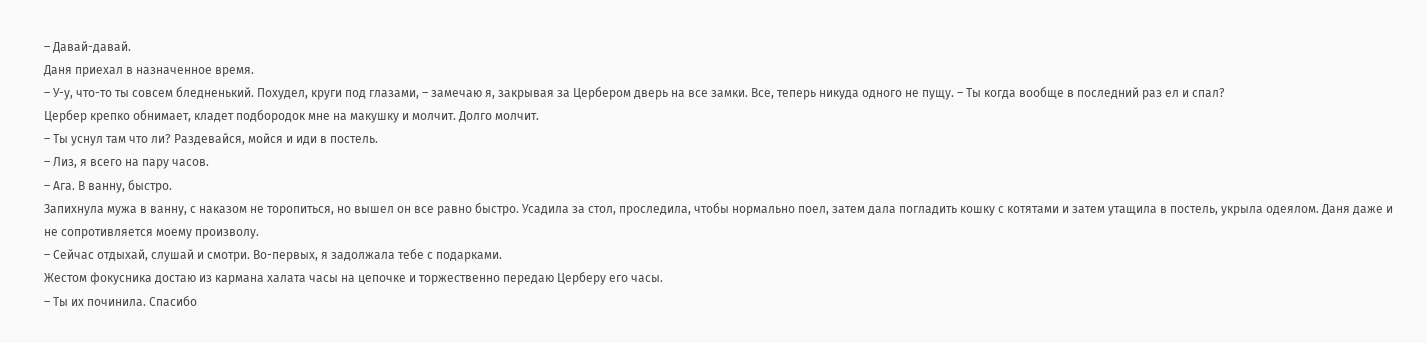– Давай-давай.
Даня приехал в назначенное время.
– У-у, что-то ты совсем бледненький. Похудел, круги под глазами, – замечаю я, закрывая за Цербером дверь на все замки. Все, теперь никуда одного не пущу. – Ты когда вообще в последний раз ел и спал?
Цербер крепко обнимает, кладет подбородок мне на макушку и молчит. Долго молчит.
– Ты уснул там что ли? Раздевайся, мойся и иди в постель.
– Лиз, я всего на пару часов.
– Ага. В ванну, быстро.
Запихнула мужа в ванну, с наказом не торопиться, но вышел он все равно быстро. Усадила за стол, проследила, чтобы нормально поел, затем дала погладить кошку с котятами и затем утащила в постель, укрыла одеялом. Даня даже и не сопротивляется моему произволу.
– Сейчас отдыхай, слушай и смотри. Во-первых, я задолжала тебе с подарками.
Жестом фокусника достаю из кармана халата часы на цепочке и торжественно передаю Церберу его часы.
– Ты их починила. Спасибо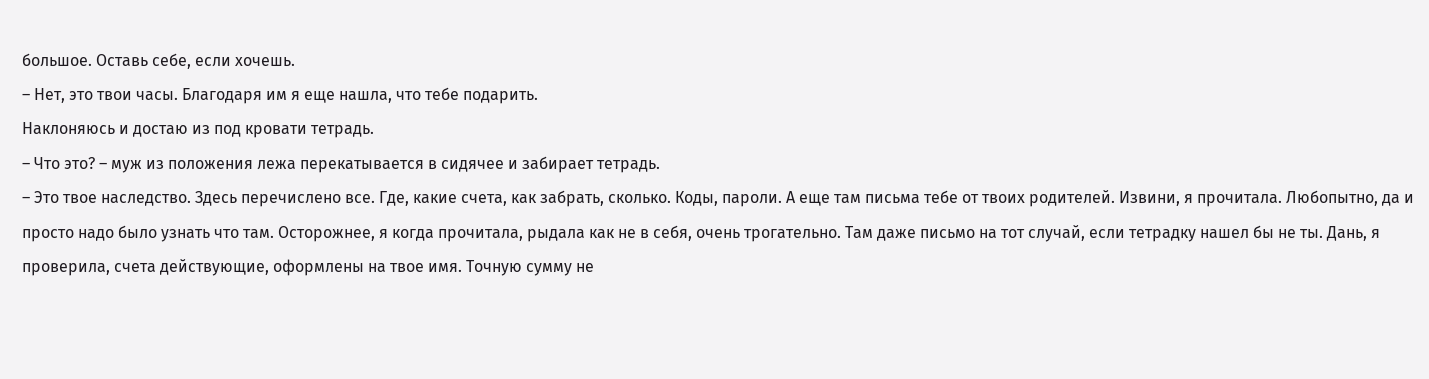большое. Оставь себе, если хочешь.
– Нет, это твои часы. Благодаря им я еще нашла, что тебе подарить.
Наклоняюсь и достаю из под кровати тетрадь.
– Что это? – муж из положения лежа перекатывается в сидячее и забирает тетрадь.
– Это твое наследство. Здесь перечислено все. Где, какие счета, как забрать, сколько. Коды, пароли. А еще там письма тебе от твоих родителей. Извини, я прочитала. Любопытно, да и просто надо было узнать что там. Осторожнее, я когда прочитала, рыдала как не в себя, очень трогательно. Там даже письмо на тот случай, если тетрадку нашел бы не ты. Дань, я проверила, счета действующие, оформлены на твое имя. Точную сумму не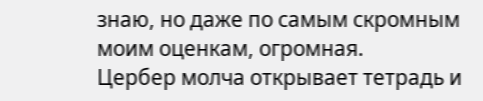знаю, но даже по самым скромным моим оценкам, огромная.
Цербер молча открывает тетрадь и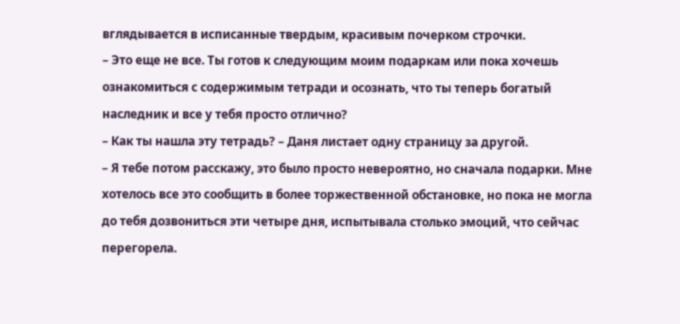вглядывается в исписанные твердым, красивым почерком строчки.
– Это еще не все. Ты готов к следующим моим подаркам или пока хочешь ознакомиться с содержимым тетради и осознать, что ты теперь богатый наследник и все у тебя просто отлично?
– Как ты нашла эту тетрадь? – Даня листает одну страницу за другой.
– Я тебе потом расскажу, это было просто невероятно, но сначала подарки. Мне хотелось все это сообщить в более торжественной обстановке, но пока не могла до тебя дозвониться эти четыре дня, испытывала столько эмоций, что сейчас перегорела.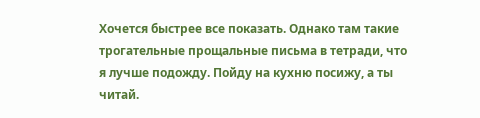Хочется быстрее все показать. Однако там такие трогательные прощальные письма в тетради, что я лучше подожду. Пойду на кухню посижу, а ты читай.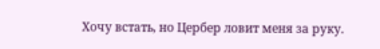Хочу встать, но Цербер ловит меня за руку.